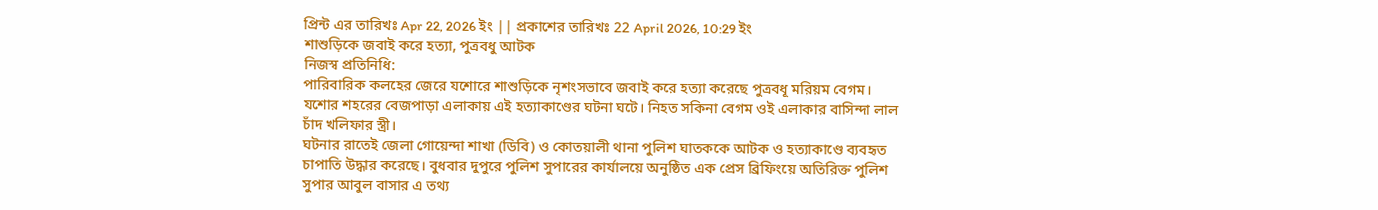প্রিন্ট এর তারিখঃ Apr 22, 2026 ইং || প্রকাশের তারিখঃ 22 April 2026, 10:29 ইং
শাশুড়িকে জবাই করে হত্যা, পুত্রবধু আটক
নিজস্ব প্রতিনিধি:
পারিবারিক কলহের জেরে যশোরে শাশুড়িকে নৃশংসভাবে জবাই করে হত্যা করেছে পুত্রবধূ মরিয়ম বেগম। যশোর শহরের বেজপাড়া এলাকায় এই হত্যাকাণ্ডের ঘটনা ঘটে। নিহত সকিনা বেগম ওই এলাকার বাসিন্দা লাল চাঁদ খলিফার স্ত্রী।
ঘটনার রাতেই জেলা গোয়েন্দা শাখা (ডিবি) ও কোতয়ালী থানা পুলিশ ঘাতককে আটক ও হত্যাকাণ্ডে ব্যবহৃত চাপাতি উদ্ধার করেছে। বুধবার দুপুরে পুলিশ সুপারের কার্যালয়ে অনুষ্ঠিত এক প্রেস ব্রিফিংয়ে অতিরিক্ত পুলিশ সুপার আবুল বাসার এ তথ্য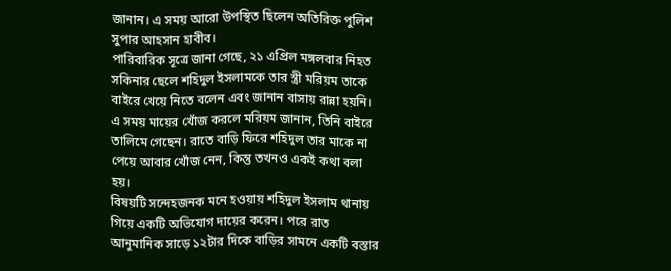জানান। এ সময় আরো উপস্থিত ছিলেন অতিরিক্ত পুলিশ সুপার আহসান হাবীব।
পারিবারিক সূত্রে জানা গেছে, ২১ এপ্রিল মঙ্গলবার নিহত সকিনার ছেলে শহিদুল ইসলামকে তার স্ত্রী মরিয়ম তাকে বাইরে খেয়ে নিতে বলেন এবং জানান বাসায় রান্না হয়নি। এ সময় মায়ের খোঁজ করলে মরিয়ম জানান, তিনি বাইরে তালিমে গেছেন। রাতে বাড়ি ফিরে শহিদুল তার মাকে না পেয়ে আবার খোঁজ নেন, কিন্তু তখনও একই কথা বলা হয়।
বিষয়টি সন্দেহজনক মনে হওয়ায় শহিদুল ইসলাম থানায় গিয়ে একটি অভিযোগ দায়ের করেন। পরে রাত আনুমানিক সাড়ে ১২টার দিকে বাড়ির সামনে একটি বস্তার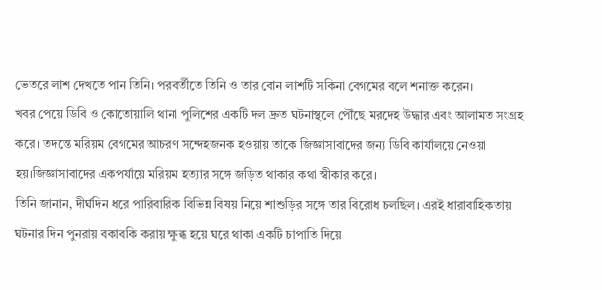ভেতরে লাশ দেখতে পান তিনি। পরবর্তীতে তিনি ও তার বোন লাশটি সকিনা বেগমের বলে শনাক্ত করেন।
খবর পেয়ে ডিবি ও কোতোয়ালি থানা পুলিশের একটি দল দ্রুত ঘটনাস্থলে পৌঁছে মরদেহ উদ্ধার এবং আলামত সংগ্রহ করে। তদন্তে মরিয়ম বেগমের আচরণ সন্দেহজনক হওয়ায় তাকে জিজ্ঞাসাবাদের জন্য ডিবি কার্যালয়ে নেওয়া হয়।জিজ্ঞাসাবাদের একপর্যায়ে মরিয়ম হত্যার সঙ্গে জড়িত থাকার কথা স্বীকার করে।
তিনি জানান, দীর্ঘদিন ধরে পারিবারিক বিভিন্ন বিষয় নিয়ে শাশুড়ির সঙ্গে তার বিরোধ চলছিল। এরই ধারাবাহিকতায় ঘটনার দিন পুনরায় বকাবকি করায় ক্ষুব্ধ হয়ে ঘরে থাকা একটি চাপাতি দিয়ে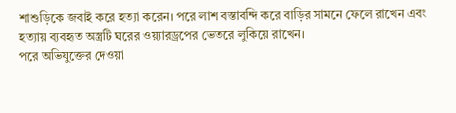শাশুড়িকে জবাই করে হত্যা করেন। পরে লাশ বস্তাবন্দি করে বাড়ির সামনে ফেলে রাখেন এবং হত্যায় ব্যবহৃত অস্ত্রটি ঘরের ওয়্যারড্রপের ভেতরে লুকিয়ে রাখেন।
পরে অভিযুক্তের দেওয়া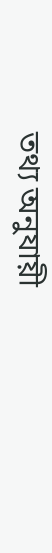তথ্য অনুযায়ী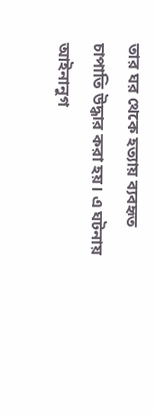তার ঘর থেকে হত্যায় ব্যবহৃত চাপাতি উদ্ধার করা হয়। এ ঘটনায় আইনানুগ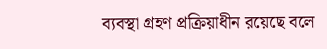ব্যবস্থা গ্রহণ প্রক্রিয়াধীন রয়েছে বলে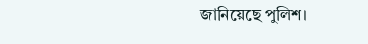জানিয়েছে পুলিশ।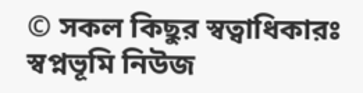© সকল কিছুর স্বত্বাধিকারঃ স্বপ্নভূমি নিউজ